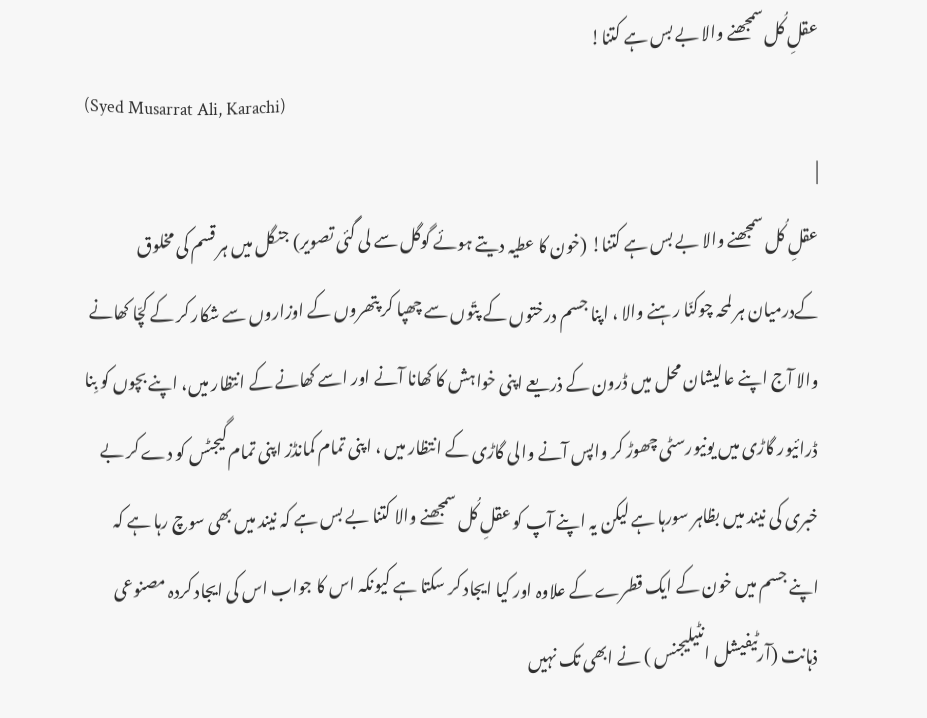عقلِ کُل سمجھنے والا بے بس ہے کتنا!
(Syed Musarrat Ali, Karachi)
|
عقلِ کُل سمجھنے والا بے بس ہے کتنا! (خون کا عطیہ دیتے ہوئے گوگل سے لی گئی تصویر) جنگل میں ہر قسم کی مخلوق کےدرمیان ہر لمحہ چوکنّا رہنے والا ، اپنا جسم درختوں کے پتّوں سے چھپا کر پتھروں کے اوزاروں سے شکار کر کے کچّا کھانے والا آج اپنے عالیشان محل میں ڈرون کے ذریعے اپنی خواہش کا کھانا آنے اور اسے کھانے کے انتظار میں، اپنے بچوں کو بِنا ڈرائیور گاڑی میں یونیورسٹی چھوڑ کر واپس آنے والی گاڑی کے انتظار میں ، اپنی تمام کمانڈز اپنی تمام گیجٹس کو دے کر بے خبری کی نیند میں بظاہر سورہا ہے لیکن یہ اپنے آپ کو عقلِ کُل سمجھنے والا کتنا بے بس ہے کہ نیند میں بھی سوچ رہا ہے کہ اپنے جسم میں خون کے ایک قطرے کے علاوہ اور کیا ایجاد کر سکتا ہے کیونکہ اس کا جواب اس کی ایجاد کردہ مصنوعی ذہانت (آرٹیفیشل انٹیلیجنس ) نے ابھی تک نہیں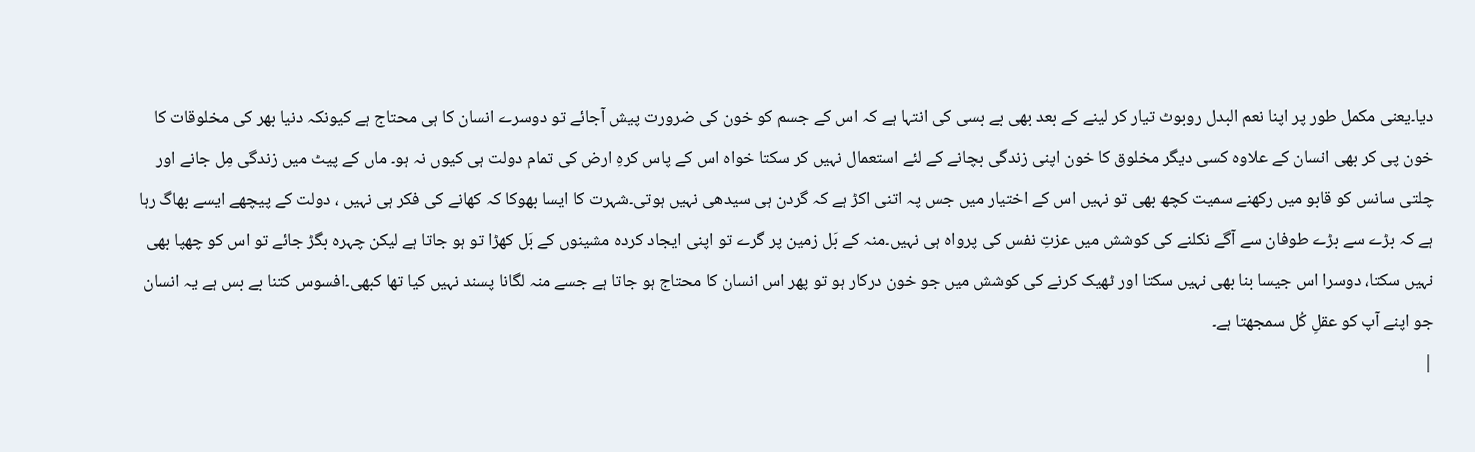دیا۔یعنی مکمل طور پر اپنا نعم البدل روبوٹ تیار کر لینے کے بعد بھی بے بسی کی انتہا ہے کہ اس کے جسم کو خون کی ضرورت پیش آجائے تو دوسرے انسان کا ہی محتاج ہے کیونکہ دنیا بھر کی مخلوقات کا خون پی کر بھی انسان کے علاوہ کسی دیگر مخلوق کا خون اپنی زندگی بچانے کے لئے استعمال نہیں کر سکتا خواہ اس کے پاس کرہِ ارض کی تمام دولت ہی کیوں نہ ہو۔ ماں کے پیٹ میں زندگی مِل جانے اور چلتی سانس کو قابو میں رکھنے سمیت کچھ بھی تو نہیں اس کے اختیار میں جس پہ اتنی اکڑ ہے کہ گردن ہی سیدھی نہیں ہوتی۔شہرت کا ایسا بھوکا کہ کھانے کی فکر ہی نہیں ، دولت کے پیچھے ایسے بھاگ رہا ہے کہ بڑے سے بڑے طوفان سے آگے نکلنے کی کوشش میں عزتِ نفس کی پرواہ ہی نہیں۔منہ کے بَل زمین پر گرے تو اپنی ایجاد کردہ مشینوں کے بَل کھڑا تو ہو جاتا ہے لیکن چہرہ بگڑ جائے تو اس کو چھپا بھی نہیں سکتا، دوسرا اس جیسا بنا بھی نہیں سکتا اور ٹھیک کرنے کی کوشش میں جو خون درکار ہو تو پھر اس انسان کا محتاج ہو جاتا ہے جسے منہ لگانا پسند نہیں کیا تھا کبھی۔افسوس کتنا بے بس ہے یہ انسان جو اپنے آپ کو عقلِ کُل سمجھتا ہے۔
|